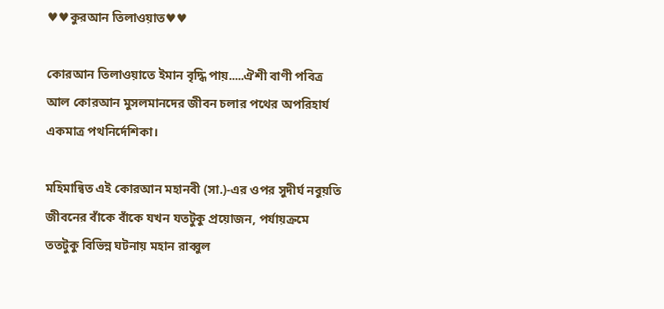♥♥কুরআন তিলাওয়াত♥♥

কোরআন তিলাওয়াতে ইমান বৃদ্ধি পায়.....ঐশী বাণী পবিত্র আল কোরআন মুসলমানদের জীবন চলার পথের অপরিহার্য একমাত্র পথনির্দেশিকা।

মহিমান্বিত এই কোরআন মহানবী (সা.)-এর ওপর সুদীর্ঘ নবুয়তি জীবনের বাঁকে বাঁকে যখন যতটুকু প্রয়োজন, পর্যায়ক্রমে ততটুকু বিভিন্ন ঘটনায় মহান রাব্বুল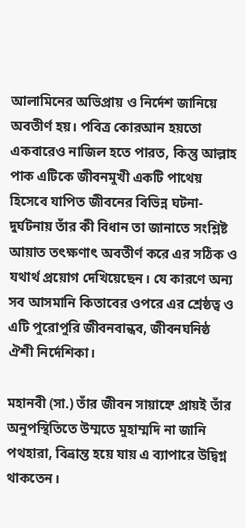আলামিনের অভিপ্রায় ও নির্দেশ জানিয়ে অবতীর্ণ হয়। পবিত্র কোরআন হয়তো একবারেও নাজিল হতে পারত, কিন্তু আল্লাহ পাক এটিকে জীবনমুখী একটি পাথেয় হিসেবে যাপিত জীবনের বিভিন্ন ঘটনা-দুর্ঘটনায় তাঁর কী বিধান তা জানাতে সংশ্লিষ্ট আয়াত তৎক্ষণাৎ অবতীর্ণ করে এর সঠিক ও যথার্থ প্রয়োগ দেখিয়েছেন। যে কারণে অন্য সব আসমানি কিতাবের ওপরে এর শ্রেষ্ঠত্ব ও এটি পুরোপুরি জীবনবান্ধব, জীবনঘনিষ্ঠ ঐশী নির্দেশিকা।

মহানবী (সা.) তাঁর জীবন সায়াহ্নে প্রায়ই তাঁর অনুপস্থিতিতে উম্মতে মুহাম্মদি না জানি পথহারা, বিভ্রান্ত হয়ে যায় এ ব্যাপারে উদ্বিগ্ন থাকতেন।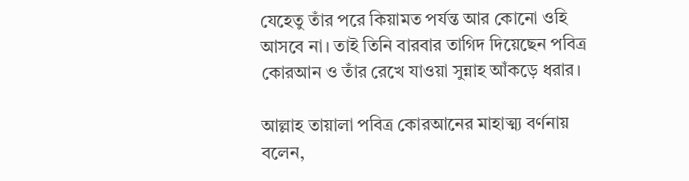যেহেতু তাঁর পরে কিয়ামত পর্যন্ত আর কোনো ওহি আসবে না। তাই তিনি বারবার তাগিদ দিয়েছেন পবিত্র কোরআন ও তাঁর রেখে যাওয়া সুন্নাহ আঁকড়ে ধরার।

আল্লাহ তায়ালা পবিত্র কোরআনের মাহাত্ম্য বর্ণনায় বলেন,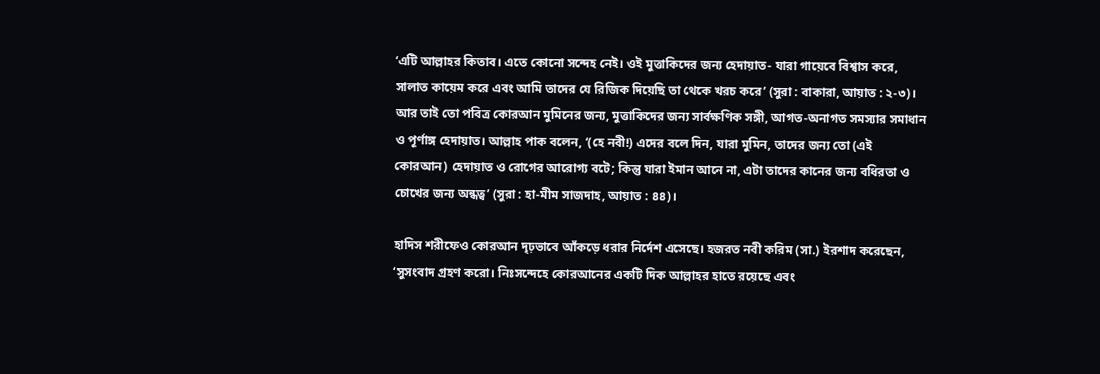‘এটি আল্লাহর কিতাব। এতে কোনো সন্দেহ নেই। ওই মুত্তাকিদের জন্য হেদায়াত- যারা গায়েবে বিশ্বাস করে, সালাত কায়েম করে এবং আমি তাদের যে রিজিক দিয়েছি তা থেকে খরচ করে’ (সুরা : বাকারা, আয়াত : ২-৩)।
আর তাই তো পবিত্র কোরআন মুমিনের জন্য, মুত্তাকিদের জন্য সার্বক্ষণিক সঙ্গী, আগত-অনাগত সমস্যার সমাধান ও পূর্ণাঙ্গ হেদায়াত। আল্লাহ পাক বলেন, ‘(হে নবী!) এদের বলে দিন, যারা মুমিন, তাদের জন্য তো (এই কোরআন) হেদায়াত ও রোগের আরোগ্য বটে; কিন্তু যারা ইমান আনে না, এটা তাদের কানের জন্য বধিরতা ও চোখের জন্য অন্ধত্ব’ (সুরা : হা-মীম সাজদাহ, আয়াত : ৪৪)।

হাদিস শরীফেও কোরআন দৃঢ়ভাবে আঁকড়ে ধরার নির্দেশ এসেছে। হজরত নবী করিম (সা.) ইরশাদ করেছেন, ‘সুসংবাদ গ্রহণ করো। নিঃসন্দেহে কোরআনের একটি দিক আল্লাহর হাতে রয়েছে এবং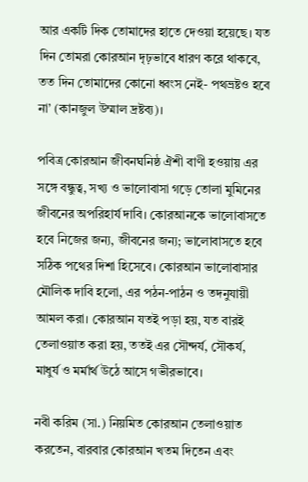আর একটি দিক তোমাদের হাতে দেওয়া হয়েছে। যত দিন তোমরা কোরআন দৃঢ়ভাবে ধারণ করে থাকবে, তত দিন তোমাদের কোনো ধ্বংস নেই- পথভ্রষ্টও হবে না’ (কানজুল উম্মাল দ্রষ্টব্য)।

পবিত্র কোরআন জীবনঘনিষ্ঠ ঐশী বাণী হওয়ায় এর সঙ্গে বন্ধুত্ব, সখ্য ও ভালোবাসা গড়ে তোলা মুমিনের জীবনের অপরিহার্য দাবি। কোরআনকে ভালোবাসতে হবে নিজের জন্য, জীবনের জন্য; ভালোবাসতে হবে সঠিক পথের দিশা হিসেবে। কোরআন ভালোবাসার মৌলিক দাবি হলো, এর পঠন-পাঠন ও তদনুযায়ী আমল করা। কোরআন যতই পড়া হয়, যত বারই তেলাওয়াত করা হয়, ততই এর সৌন্দর্য, সৌকর্য, মাধুর্য ও মর্মার্থ উঠে আসে গভীরভাবে।

নবী করিম (সা.) নিয়মিত কোরআন তেলাওয়াত করতেন, বারবার কোরআন খতম দিতেন এবং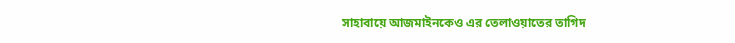সাহাবায়ে আজমাইনকেও এর তেলাওয়াতের তাগিদ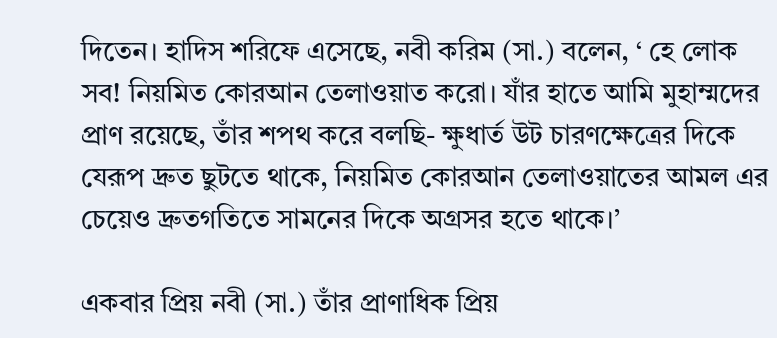দিতেন। হাদিস শরিফে এসেছে, নবী করিম (সা.) বলেন, ‘ হে লোক সব! নিয়মিত কোরআন তেলাওয়াত করো। যাঁর হাতে আমি মুহাম্মদের প্রাণ রয়েছে, তাঁর শপথ করে বলছি- ক্ষুধার্ত উট চারণক্ষেত্রের দিকে যেরূপ দ্রুত ছুটতে থাকে, নিয়মিত কোরআন তেলাওয়াতের আমল এর চেয়েও দ্রুতগতিতে সামনের দিকে অগ্রসর হতে থাকে।’

একবার প্রিয় নবী (সা.) তাঁর প্রাণাধিক প্রিয়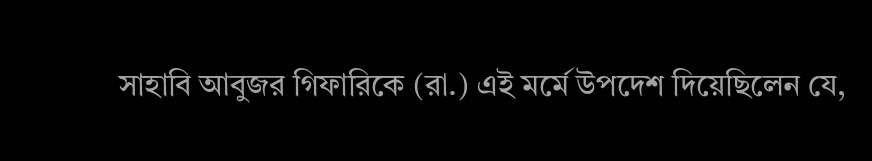সাহাবি আবুজর গিফারিকে (রা.) এই মর্মে উপদেশ দিয়েছিলেন যে,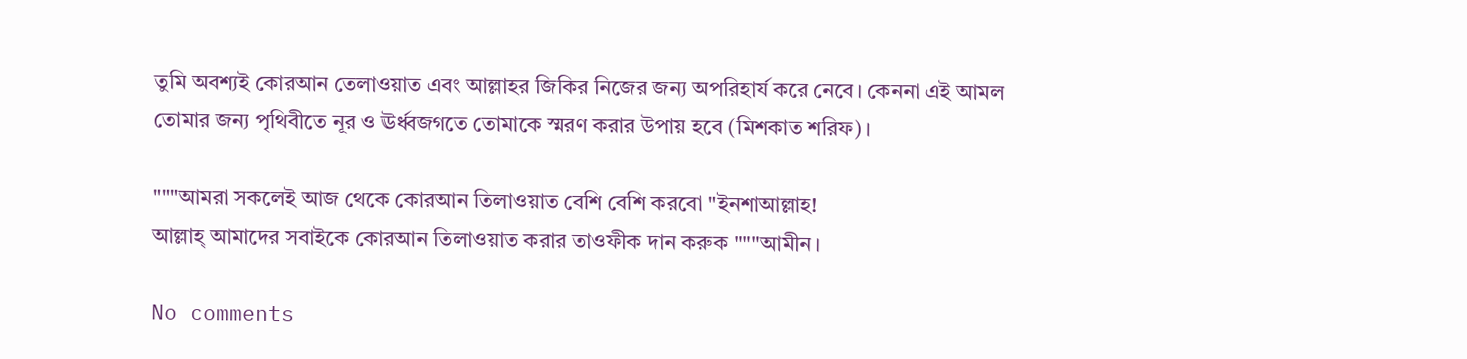তুমি অবশ্যই কোরআন তেলাওয়াত এবং আল্লাহর জিকির নিজের জন্য অপরিহার্য করে নেবে। কেননা এই আমল তোমার জন্য পৃথিবীতে নূর ও ঊর্ধ্বজগতে তোমাকে স্মরণ করার উপায় হবে (মিশকাত শরিফ)।

"""আমরা সকলেই আজ থেকে কোরআন তিলাওয়াত বেশি বেশি করবো "ইনশাআল্লাহ!
আল্লাহ্ আমাদের সবাইকে কোরআন তিলাওয়াত করার তাওফীক দান করুক """আমীন।

No comments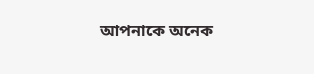আপনাকে অনেক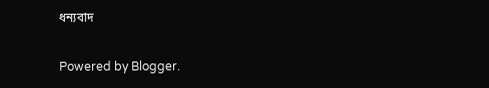ধন্যবাদ

Powered by Blogger.